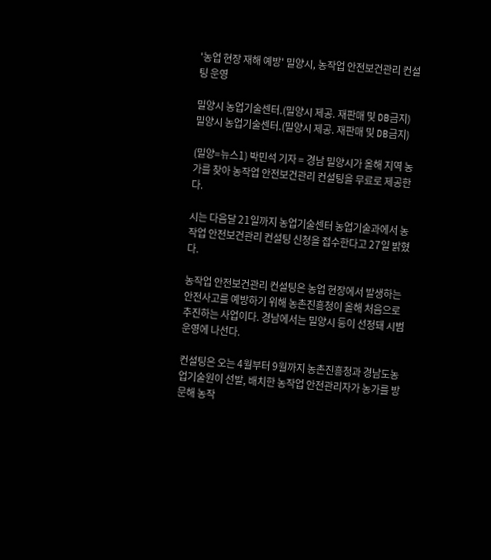'농업 현장 재해 예방' 밀양시, 농작업 안전보건관리 컨설팅 운영

밀양시 농업기술센터.(밀양시 제공. 재판매 및 DB금지)
밀양시 농업기술센터.(밀양시 제공. 재판매 및 DB금지)

(밀양=뉴스1) 박민석 기자 = 경남 밀양시가 올해 지역 농가를 찾아 농작업 안전보건관리 컨설팅을 무료로 제공한다.

시는 다음달 21일까지 농업기술센터 농업기술과에서 농작업 안전보건관리 컨설팅 신청을 접수한다고 27일 밝혔다.

농작업 안전보건관리 컨설팅은 농업 현장에서 발생하는 안전사고를 예방하기 위해 농촌진흥청이 올해 처음으로 추진하는 사업이다. 경남에서는 밀양시 등이 선정돼 시범 운영에 나선다.

컨설팅은 오는 4월부터 9월까지 농촌진흥청과 경남도농업기술원이 선발, 배치한 농작업 안전관리자가 농가를 방문해 농작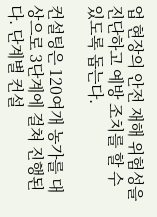업 현장의 안전 재해 위험성을 진단하고 예방 조치를 할 수 있도록 돕는다.

컨설팅은 120여개 농가를 대상으로 3단계에 걸쳐 진행된다. 단계별 컨설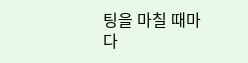팅을 마칠 때마다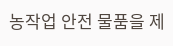농작업 안전 물품을 제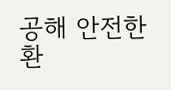공해 안전한 환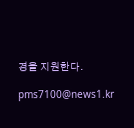경을 지원한다.

pms7100@news1.kr